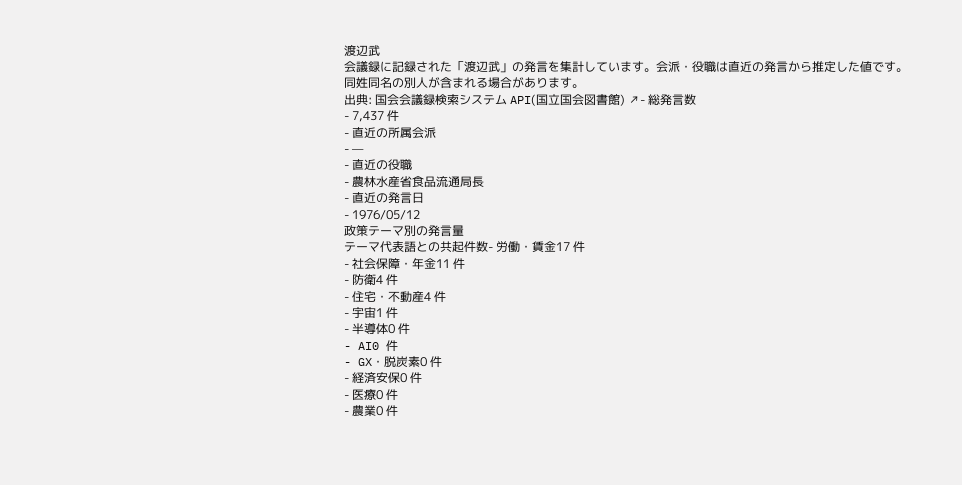渡辺武
会議録に記録された「渡辺武」の発言を集計しています。会派・役職は直近の発言から推定した値です。同姓同名の別人が含まれる場合があります。
出典: 国会会議録検索システム API(国立国会図書館) ↗- 総発言数
- 7,437 件
- 直近の所属会派
- —
- 直近の役職
- 農林水産省食品流通局長
- 直近の発言日
- 1976/05/12
政策テーマ別の発言量
テーマ代表語との共起件数- 労働・賃金17 件
- 社会保障・年金11 件
- 防衛4 件
- 住宅・不動産4 件
- 宇宙1 件
- 半導体0 件
- AI0 件
- GX・脱炭素0 件
- 経済安保0 件
- 医療0 件
- 農業0 件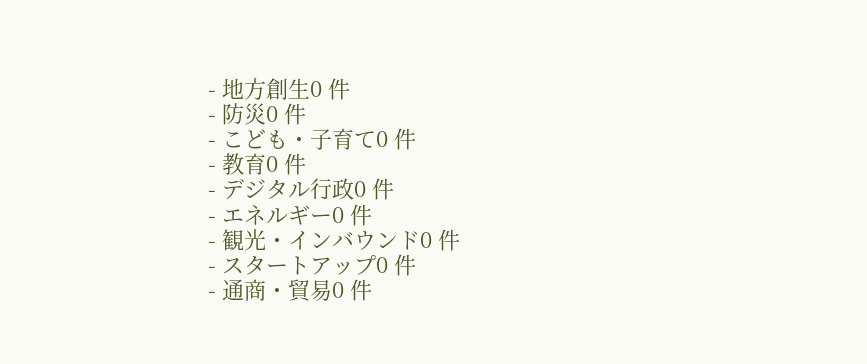- 地方創生0 件
- 防災0 件
- こども・子育て0 件
- 教育0 件
- デジタル行政0 件
- エネルギー0 件
- 観光・インバウンド0 件
- スタートアップ0 件
- 通商・貿易0 件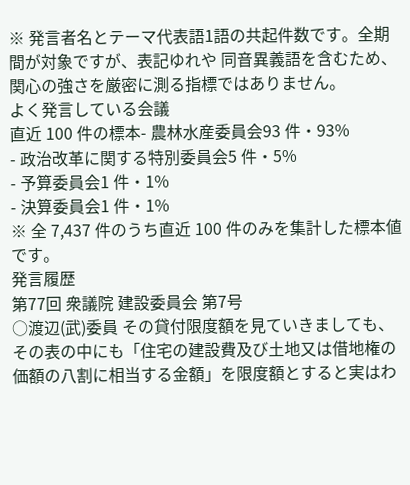※ 発言者名とテーマ代表語1語の共起件数です。全期間が対象ですが、表記ゆれや 同音異義語を含むため、関心の強さを厳密に測る指標ではありません。
よく発言している会議
直近 100 件の標本- 農林水産委員会93 件・93%
- 政治改革に関する特別委員会5 件・5%
- 予算委員会1 件・1%
- 決算委員会1 件・1%
※ 全 7,437 件のうち直近 100 件のみを集計した標本値です。
発言履歴
第77回 衆議院 建設委員会 第7号
○渡辺(武)委員 その貸付限度額を見ていきましても、その表の中にも「住宅の建設費及び土地又は借地権の価額の八割に相当する金額」を限度額とすると実はわ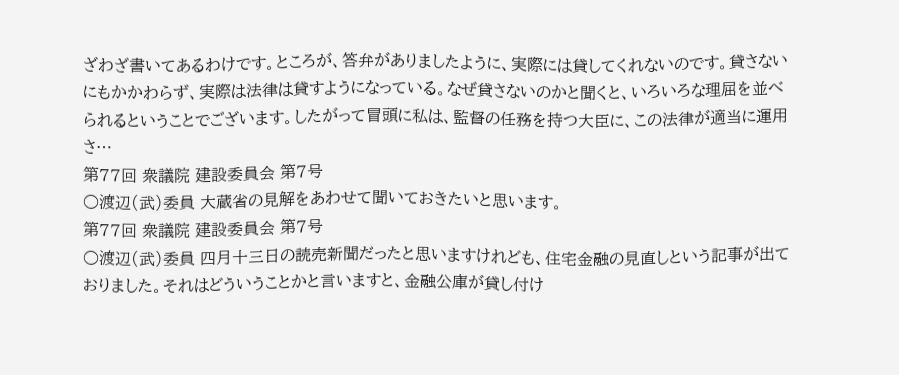ざわざ書いてあるわけです。ところが、答弁がありましたように、実際には貸してくれないのです。貸さないにもかかわらず、実際は法律は貸すようになっている。なぜ貸さないのかと聞くと、いろいろな理屈を並べられるということでございます。したがって冒頭に私は、監督の任務を持つ大臣に、この法律が適当に運用さ…
第77回 衆議院 建設委員会 第7号
○渡辺(武)委員 大蔵省の見解をあわせて聞いておきたいと思います。
第77回 衆議院 建設委員会 第7号
○渡辺(武)委員 四月十三日の読売新聞だったと思いますけれども、住宅金融の見直しという記事が出ておりました。それはどういうことかと言いますと、金融公庫が貸し付け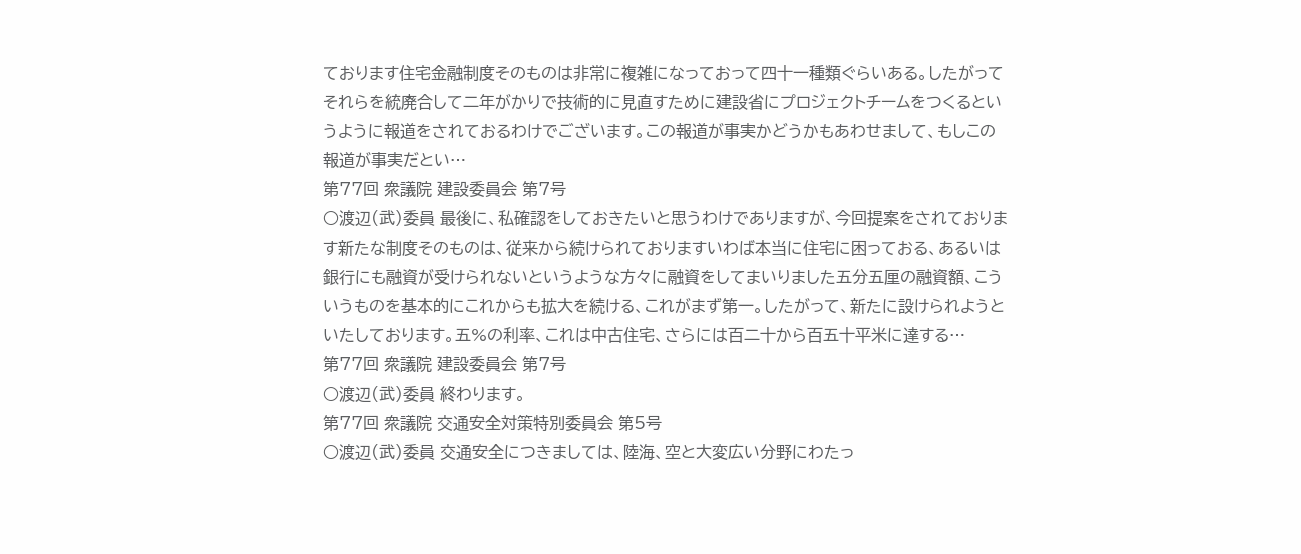ております住宅金融制度そのものは非常に複雑になっておって四十一種類ぐらいある。したがってそれらを統廃合して二年がかりで技術的に見直すために建設省にプロジェクトチームをつくるというように報道をされておるわけでございます。この報道が事実かどうかもあわせまして、もしこの報道が事実だとい…
第77回 衆議院 建設委員会 第7号
○渡辺(武)委員 最後に、私確認をしておきたいと思うわけでありますが、今回提案をされております新たな制度そのものは、従来から続けられておりますいわば本当に住宅に困っておる、あるいは銀行にも融資が受けられないというような方々に融資をしてまいりました五分五厘の融資額、こういうものを基本的にこれからも拡大を続ける、これがまず第一。したがって、新たに設けられようといたしております。五%の利率、これは中古住宅、さらには百二十から百五十平米に達する…
第77回 衆議院 建設委員会 第7号
○渡辺(武)委員 終わります。
第77回 衆議院 交通安全対策特別委員会 第5号
○渡辺(武)委員 交通安全につきましては、陸海、空と大変広い分野にわたっ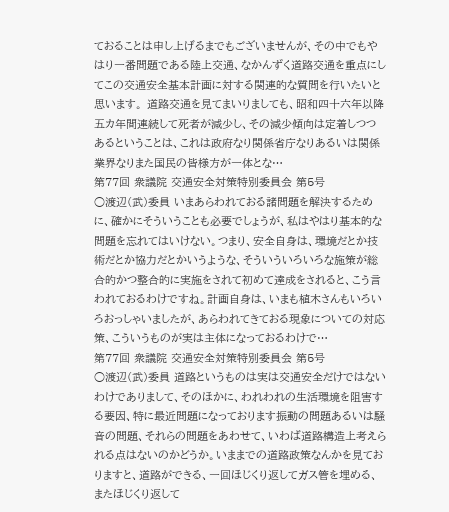ておることは申し上げるまでもございませんが、その中でもやはり一番問題である陸上交通、なかんずく道路交通を重点にしてこの交通安全基本計画に対する関連的な質問を行いたいと思います。 道路交通を見てまいりましても、昭和四十六年以降五カ年間連続して死者が減少し、その減少傾向は定着しつつあるということは、これは政府なり関係省庁なりあるいは関係業界なりまた国民の皆様方が一体とな…
第77回 衆議院 交通安全対策特別委員会 第5号
○渡辺(武)委員 いまあらわれておる諸問題を解決するために、確かにそういうことも必要でしょうが、私はやはり基本的な問題を忘れてはいけない。つまり、安全自身は、環境だとか技術だとか協力だとかいうような、そういういろいろな施策が総合的かつ整合的に実施をされて初めて達成をされると、こう言われておるわけですね。計画自身は、いまも植木さんもいろいろおっしゃいましたが、あらわれてきておる現象についての対応策、こういうものが実は主体になっておるわけで…
第77回 衆議院 交通安全対策特別委員会 第5号
○渡辺(武)委員 道路というものは実は交通安全だけではないわけでありまして、そのほかに、われわれの生活環境を阻害する要因、特に最近問題になっております振動の問題あるいは騒音の問題、それらの問題をあわせて、いわば道路構造上考えられる点はないのかどうか。いままでの道路政策なんかを見ておりますと、道路ができる、一回ほじくり返してガス管を埋める、またほじくり返して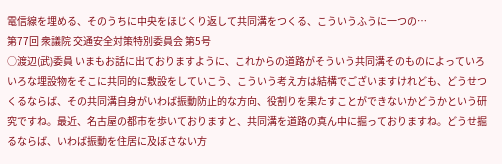電信線を埋める、そのうちに中央をほじくり返して共同溝をつくる、こういうふうに一つの…
第77回 衆議院 交通安全対策特別委員会 第5号
○渡辺(武)委員 いまもお話に出ておりますように、これからの道路がそういう共同溝そのものによっていろいろな埋設物をそこに共同的に敷設をしていこう、こういう考え方は結構でございますけれども、どうせつくるならば、その共同溝自身がいわば振動防止的な方向、役割りを果たすことができないかどうかという研究ですね。最近、名古屋の都市を歩いておりますと、共同溝を道路の真ん中に掘っておりますね。どうせ掘るならば、いわば振動を住居に及ぼさない方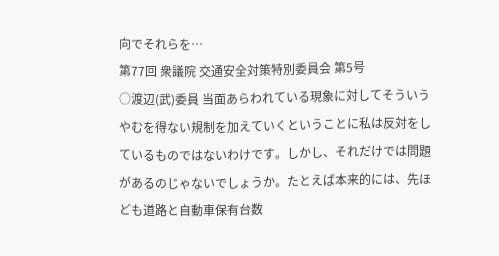向でそれらを…
第77回 衆議院 交通安全対策特別委員会 第5号
○渡辺(武)委員 当面あらわれている現象に対してそういうやむを得ない規制を加えていくということに私は反対をしているものではないわけです。しかし、それだけでは問題があるのじゃないでしょうか。たとえば本来的には、先ほども道路と自動車保有台数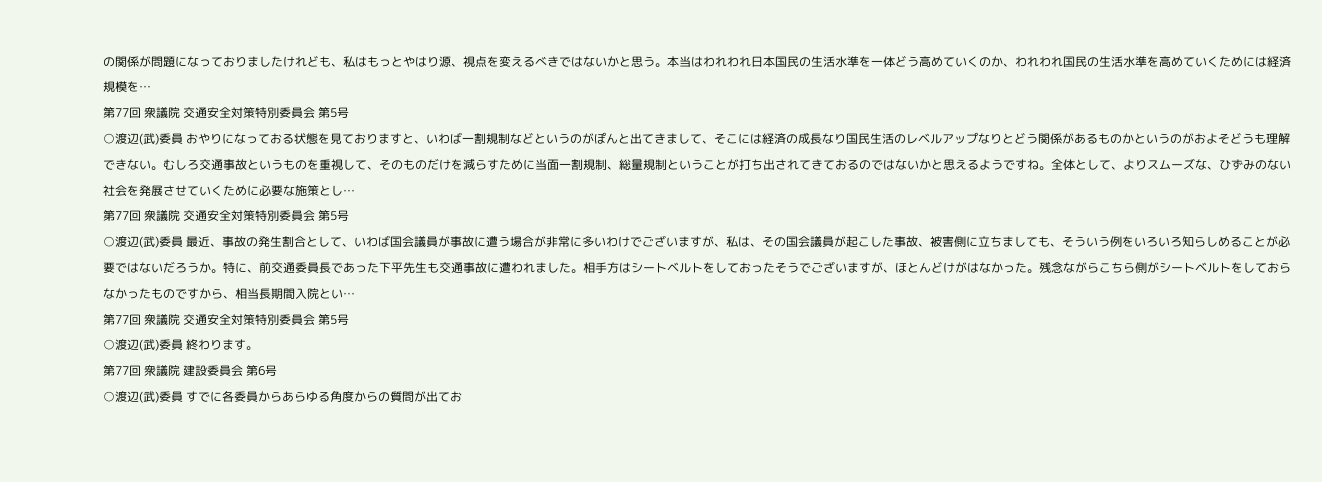の関係が問題になっておりましたけれども、私はもっとやはり源、視点を変えるべきではないかと思う。本当はわれわれ日本国民の生活水準を一体どう高めていくのか、われわれ国民の生活水準を高めていくためには経済規模を…
第77回 衆議院 交通安全対策特別委員会 第5号
○渡辺(武)委員 おやりになっておる状態を見ておりますと、いわば一割規制などというのがぽんと出てきまして、そこには経済の成長なり国民生活のレベルアップなりとどう関係があるものかというのがおよそどうも理解できない。むしろ交通事故というものを重視して、そのものだけを減らすために当面一割規制、総量規制ということが打ち出されてきておるのではないかと思えるようですね。全体として、よりスムーズな、ひずみのない社会を発展させていくために必要な施策とし…
第77回 衆議院 交通安全対策特別委員会 第5号
○渡辺(武)委員 最近、事故の発生割合として、いわば国会議員が事故に遭う場合が非常に多いわけでございますが、私は、その国会議員が起こした事故、被害側に立ちましても、そういう例をいろいろ知らしめることが必要ではないだろうか。特に、前交通委員長であった下平先生も交通事故に遭われました。相手方はシートベルトをしておったそうでございますが、ほとんどけがはなかった。残念ながらこちら側がシートベルトをしておらなかったものですから、相当長期間入院とい…
第77回 衆議院 交通安全対策特別委員会 第5号
○渡辺(武)委員 終わります。
第77回 衆議院 建設委員会 第6号
○渡辺(武)委員 すでに各委員からあらゆる角度からの質問が出てお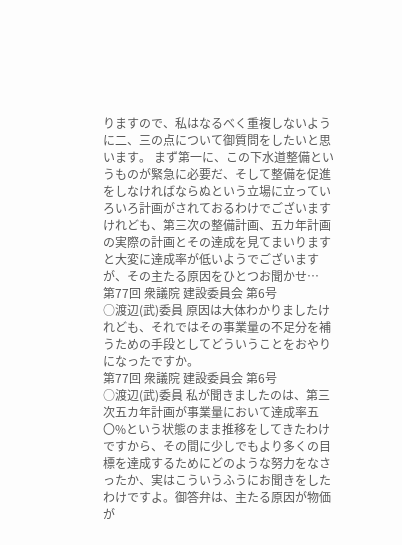りますので、私はなるべく重複しないように二、三の点について御質問をしたいと思います。 まず第一に、この下水道整備というものが緊急に必要だ、そして整備を促進をしなければならぬという立場に立っていろいろ計画がされておるわけでございますけれども、第三次の整備計画、五カ年計画の実際の計画とその達成を見てまいりますと大変に達成率が低いようでございますが、その主たる原因をひとつお聞かせ…
第77回 衆議院 建設委員会 第6号
○渡辺(武)委員 原因は大体わかりましたけれども、それではその事業量の不足分を補うための手段としてどういうことをおやりになったですか。
第77回 衆議院 建設委員会 第6号
○渡辺(武)委員 私が聞きましたのは、第三次五カ年計画が事業量において達成率五〇%という状態のまま推移をしてきたわけですから、その間に少しでもより多くの目標を達成するためにどのような努力をなさったか、実はこういうふうにお聞きをしたわけですよ。御答弁は、主たる原因が物価が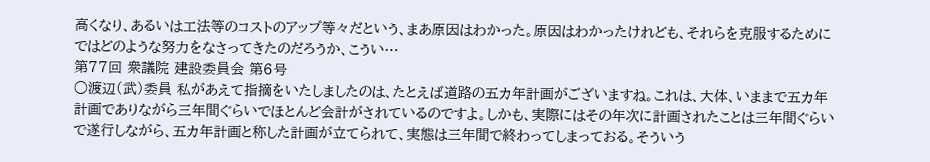高くなり、あるいは工法等のコストのアップ等々だという、まあ原因はわかった。原因はわかったけれども、それらを克服するためにではどのような努力をなさってきたのだろうか、こうい…
第77回 衆議院 建設委員会 第6号
○渡辺(武)委員 私があえて指摘をいたしましたのは、たとえば道路の五カ年計画がございますね。これは、大体、いままで五カ年計画でありながら三年間ぐらいでほとんど会計がされているのですよ。しかも、実際にはその年次に計画されたことは三年間ぐらいで遂行しながら、五カ年計画と称した計画が立てられて、実態は三年間で終わってしまっておる。そういう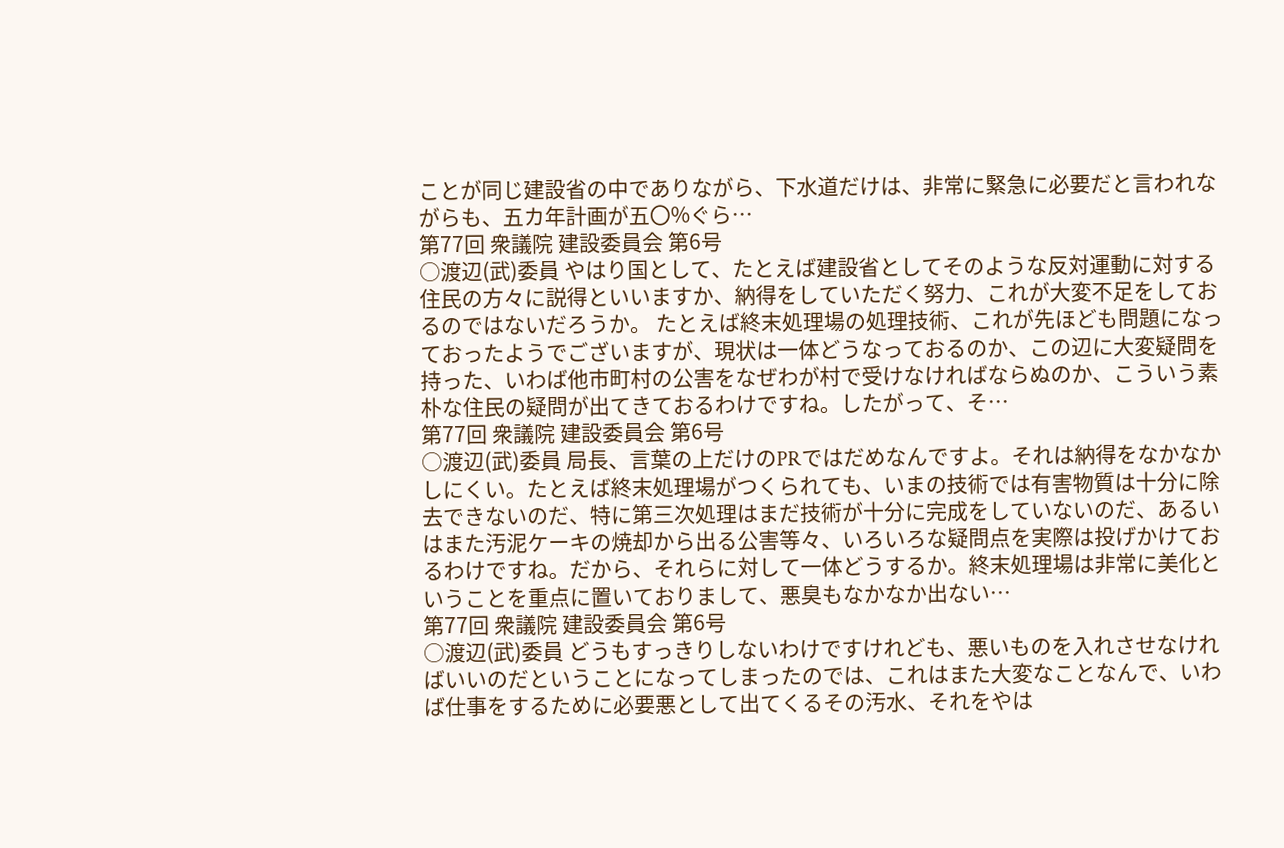ことが同じ建設省の中でありながら、下水道だけは、非常に緊急に必要だと言われながらも、五カ年計画が五〇%ぐら…
第77回 衆議院 建設委員会 第6号
○渡辺(武)委員 やはり国として、たとえば建設省としてそのような反対運動に対する住民の方々に説得といいますか、納得をしていただく努力、これが大変不足をしておるのではないだろうか。 たとえば終末処理場の処理技術、これが先ほども問題になっておったようでございますが、現状は一体どうなっておるのか、この辺に大変疑問を持った、いわば他市町村の公害をなぜわが村で受けなければならぬのか、こういう素朴な住民の疑問が出てきておるわけですね。したがって、そ…
第77回 衆議院 建設委員会 第6号
○渡辺(武)委員 局長、言葉の上だけのPRではだめなんですよ。それは納得をなかなかしにくい。たとえば終末処理場がつくられても、いまの技術では有害物質は十分に除去できないのだ、特に第三次処理はまだ技術が十分に完成をしていないのだ、あるいはまた汚泥ケーキの焼却から出る公害等々、いろいろな疑問点を実際は投げかけておるわけですね。だから、それらに対して一体どうするか。終末処理場は非常に美化ということを重点に置いておりまして、悪臭もなかなか出ない…
第77回 衆議院 建設委員会 第6号
○渡辺(武)委員 どうもすっきりしないわけですけれども、悪いものを入れさせなければいいのだということになってしまったのでは、これはまた大変なことなんで、いわば仕事をするために必要悪として出てくるその汚水、それをやは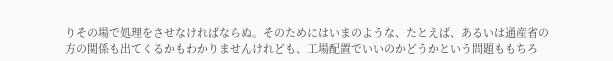りその場で処理をさせなければならぬ。そのためにはいまのような、たとえば、あるいは通産省の方の関係も出てくるかもわかりませんけれども、工場配置でいいのかどうかという問題ももちろ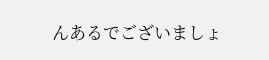んあるでございましょ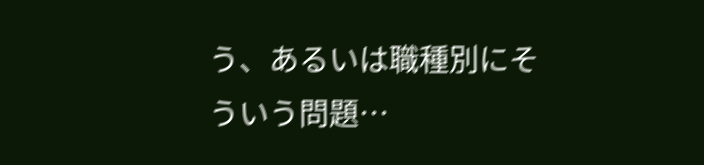う、あるいは職種別にそういう問題…